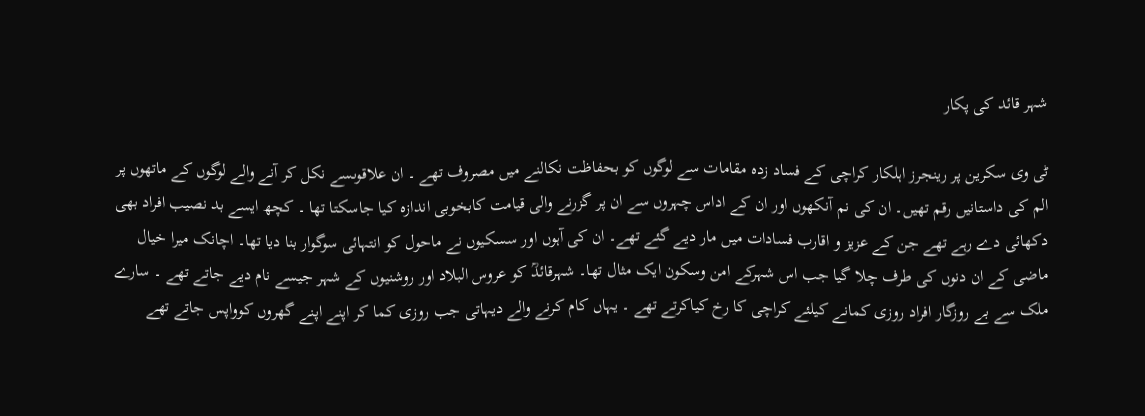شہر قائد کی پکار

ٹی وی سکرین پر رینجرز اہلکار کراچی کے فساد زدہ مقامات سے لوگوں کو بحفاظت نکالنے میں مصروف تھے ۔ ان علاقوںسے نکل کر آنے والے لوگوں کے ماتھوں پر الم کی داستانیں رقم تھیں۔ ان کی نم آنکھوں اور ان کے اداس چہروں سے ان پر گزرنے والی قیامت کابخوبی اندازہ کیا جاسکتا تھا ۔ کچھ ایسے بد نصیب افراد بھی دکھائی دے رہے تھے جن کے عزیز و اقارب فسادات میں مار دیے گئے تھے۔ ان کی آہوں اور سسکیوں نے ماحول کو انتہائی سوگوار بنا دیا تھا۔ اچانک میرا خیال ماضی کے ان دنوں کی طرف چلا گیا جب اس شہرکے امن وسکون ایک مثال تھا۔ شہرقائدؒ کو عروس البلاد اور روشنیوں کے شہر جیسے نام دیے جاتے تھے ۔ سارے ملک سے بے روزگار افراد روزی کمانے کیلئے کراچی کا رخ کیاکرتے تھے ۔ یہاں کام کرنے والے دیہاتی جب روزی کما کر اپنے اپنے گھروں کوواپس جاتے تھے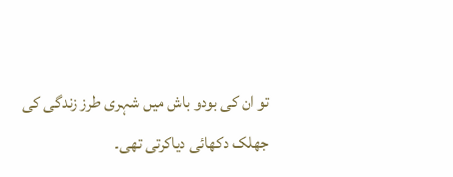تو ان کی بودو باش میں شہری طرز زندگی کی جھلک دکھائی دیاکرتی تھی۔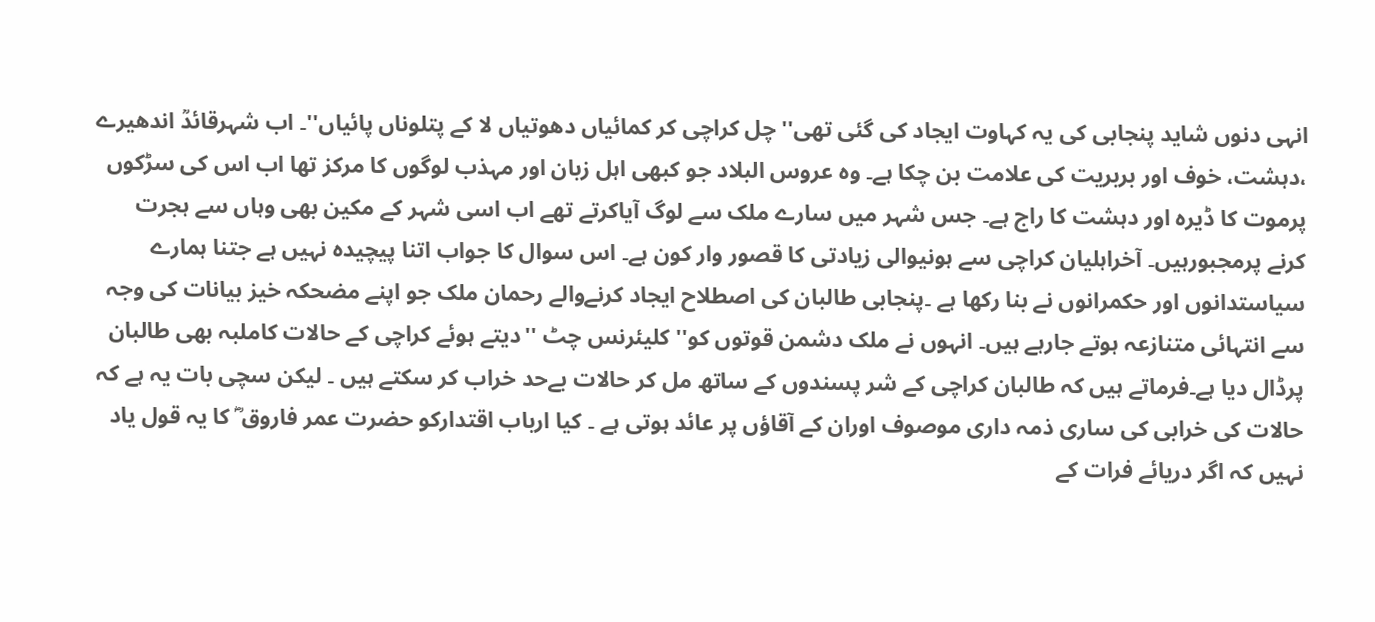انہی دنوں شاید پنجابی کی یہ کہاوت ایجاد کی گئی تھی'' چل کراچی کر کمائیاں دھوتیاں لا کے پتلوناں پائیاں''۔ اب شہرقائدؒ اندھیرے ،دہشت، خوف اور بربریت کی علامت بن چکا ہے۔ وہ عروس البلاد جو کبھی اہل زبان اور مہذب لوگوں کا مرکز تھا اب اس کی سڑکوں پرموت کا ڈیرہ اور دہشت کا راج ہے۔ جس شہر میں سارے ملک سے لوگ آیاکرتے تھے اب اسی شہر کے مکین بھی وہاں سے ہجرت کرنے پرمجبورہیں۔ آخراہلیان کراچی سے ہونیوالی زیادتی کا قصور وار کون ہے۔ اس سوال کا جواب اتنا پیچیدہ نہیں ہے جتنا ہمارے سیاستدانوں اور حکمرانوں نے بنا رکھا ہے ۔پنجابی طالبان کی اصطلاح ایجاد کرنےوالے رحمان ملک جو اپنے مضحکہ خیز بیانات کی وجہ سے انتہائی متنازعہ ہوتے جارہے ہیں۔ انہوں نے ملک دشمن قوتوں کو'' کلیئرنس چٹ ''دیتے ہوئے کراچی کے حالات کاملبہ بھی طالبان پرڈال دیا ہے۔فرماتے ہیں کہ طالبان کراچی کے شر پسندوں کے ساتھ مل کر حالات بےحد خراب کر سکتے ہیں ۔ لیکن سچی بات یہ ہے کہ حالات کی خرابی کی ساری ذمہ داری موصوف اوران کے آقاؤں پر عائد ہوتی ہے ۔ کیا ارباب اقتدارکو حضرت عمر فاروق ؓ کا یہ قول یاد نہیں کہ اگر دریائے فرات کے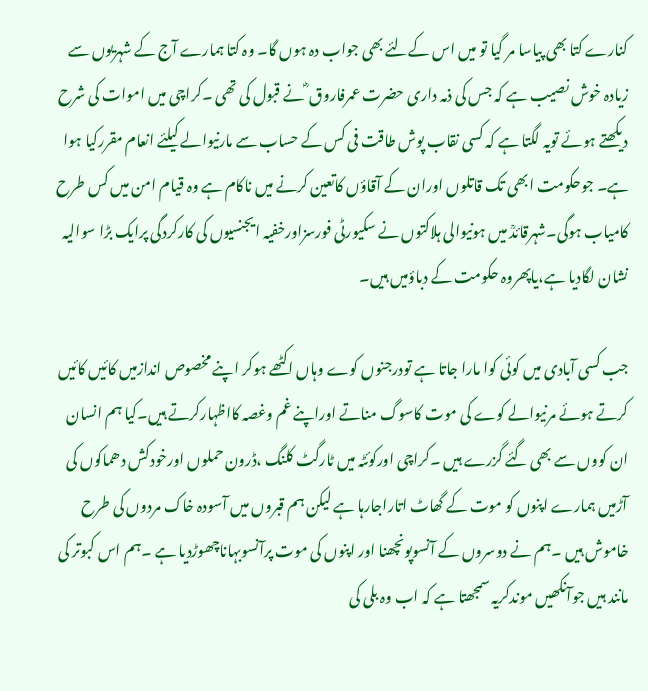کنارے کتا بھی پیاسا مر گیا تو میں اس کےلئے بھی جواب دہ ہوں گا۔ وہ کتا ہمارے آج کے شہریوں سے زیادہ خوش نصیب ہے کہ جس کی ذمہ داری حضرت عمرفاروق ؓ نے قبول کی تھی ۔کراچی میں اموات کی شرح دیکھتے ہوئے تویہ لگتا ہے کہ کسی نقاب پوش طاقت فی کس کے حساب سے مارنیوالے کیلئے انعام مقررکیا ہوا ہے۔ جوحکومت ابھی تک قاتلوں اوران کے آقاؤں کاتعین کرنے میں ناکام ہے وہ قیام امن میں کس طرح کامیاب ہوگی۔شہرقائدؒ میں ہونیوالی ہلاکتوں نے سکیورٹی فورسزاورخفیہ ایجنسیوں کی کارکردگی پرایک بڑا سوالیہ نشان لگادیا ہے،یاپھروہ حکومت کے دباؤمیں ہیں۔

جب کسی آبادی میں کوئی کوا مارا جاتا ہے تودرجنوں کوے وہاں اکٹھے ہوکر اپنے مخصوص اندازمیں کائیں کائیں کرتے ہوئے مرنیوالے کوے کی موت کاسوگ مناتے اوراپنے غم وغصہ کااظہارکرتے ہیں۔کیا ہم انسان ان کووں سے بھی گئے گزرے ہیں ۔کراچی اورکوئٹہ میں ٹارگٹ کلنگ ،ڈرون حملوں اورخودکش دھماکوں کی آڑمیں ہمارے اپنوں کو موت کے گھاٹ اتاراجارہا ہے لیکن ہم قبروں میں آسودہ خاک مردوں کی طرح خاموش ہیں ۔ہم نے دوسروں کے آنسوپونچھنا اور اپنوں کی موت پرآنسوبہاناچھوڑدیا ہے ۔ہم اس کبوتر کی مانند ہیں جوآنکھیں موندکریہ سمجھتا ہے کہ اب وہ بلی کی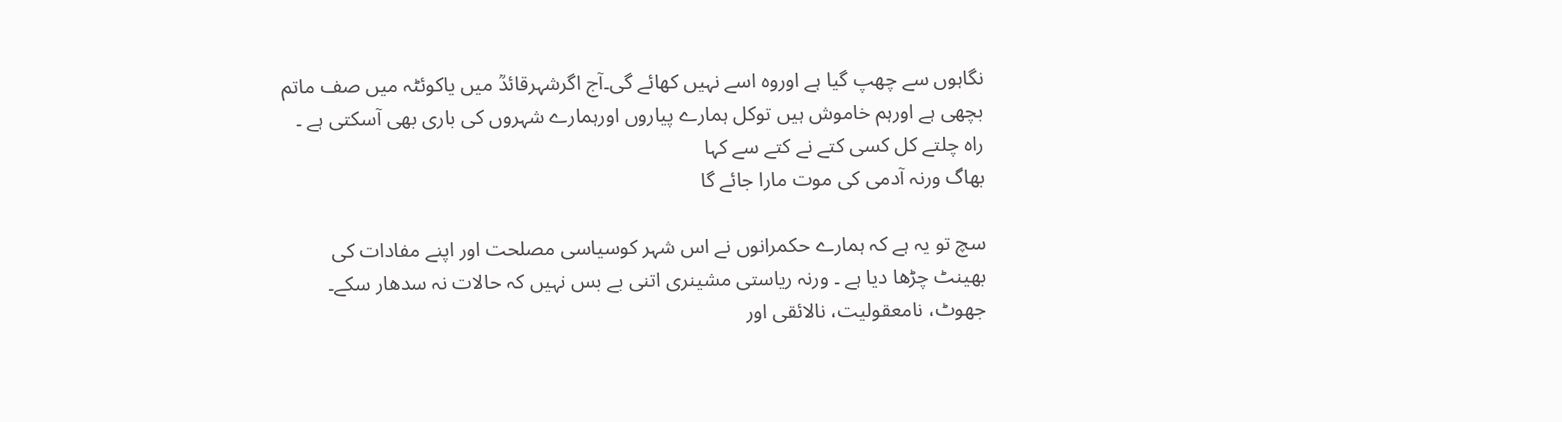نگاہوں سے چھپ گیا ہے اوروہ اسے نہیں کھائے گی۔آج اگرشہرقائدؒ میں یاکوئٹہ میں صف ماتم بچھی ہے اورہم خاموش ہیں توکل ہمارے پیاروں اورہمارے شہروں کی باری بھی آسکتی ہے ۔
راہ چلتے کل کسی کتے نے کتے سے کہا
بھاگ ورنہ آدمی کی موت مارا جائے گا

سچ تو یہ ہے کہ ہمارے حکمرانوں نے اس شہر کوسیاسی مصلحت اور اپنے مفادات کی بھینٹ چڑھا دیا ہے ۔ ورنہ ریاستی مشینری اتنی بے بس نہیں کہ حالات نہ سدھار سکے۔ جھوٹ، نامعقولیت، نالائقی اور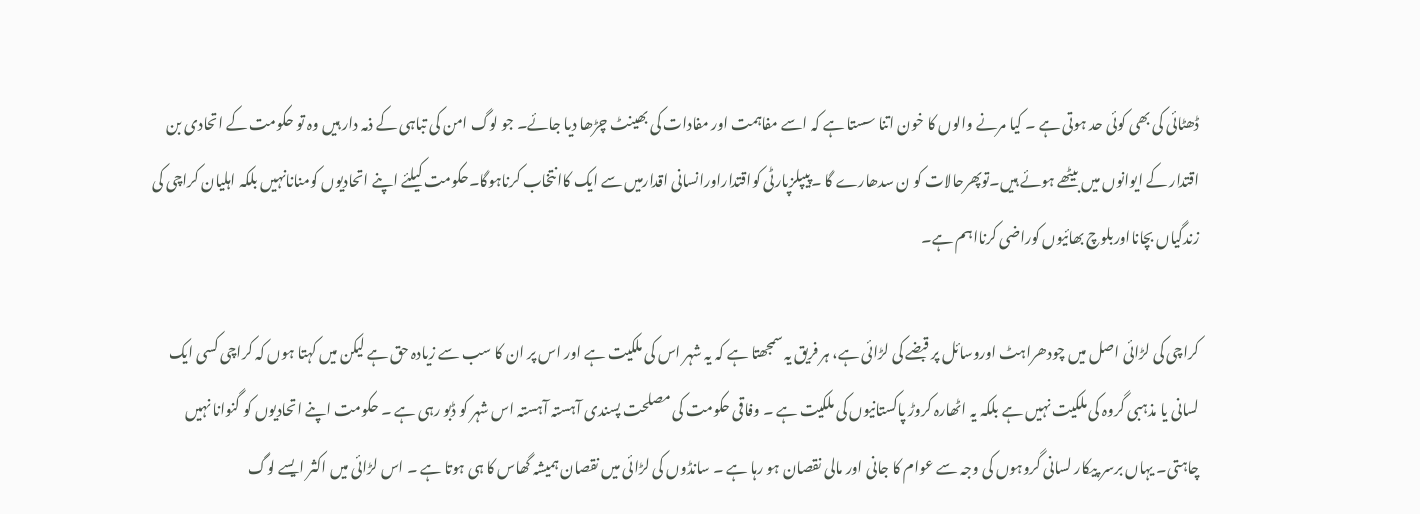ڈھٹائی کی بھی کوئی حد ہوتی ہے ۔ کیا مرنے والوں کا خون اتنا سستا ہے کہ اسے مفاہمت اور مفادات کی بھینٹ چڑھا دیا جائے۔ جو لوگ امن کی تباہی کے ذمہ دار ہیں وہ تو حکومت کے اتحادی بن اقتدار کے ایوانوں میں بیٹھے ہوئے ہیں۔توپھرحالات کو ن سدھارے گا ۔پیپلزپارٹی کواقتداراورانسانی اقدارمیں سے ایک کاانتخاب کرناہوگا۔حکومت کیلئے اپنے اتحادیوں کومنانانہیں بلکہ اہلیان کراچی کی زندگیاں بچانااوربلوچ بھائیوں کوراضی کرنااہم ہے۔

کراچی کی لڑائی اصل میں چودھراہٹ اوروسائل پر قبضے کی لڑائی ہے، ہر فریق یہ سمجھتا ہے کہ یہ شہر اس کی ملکیت ہے اور اس پر ان کا سب سے زیادہ حق ہے لیکن میں کہتا ہوں کہ کراچی کسی ایک لسانی یا مذہبی گروہ کی ملکیت نہیں ہے بلکہ یہ اٹھارہ کروڑ پاکستانیوں کی ملکیت ہے ۔ وفاقی حکومت کی مصلحت پسندی آہستہ آہستہ اس شہر کو ڈبو رہی ہے ۔ حکومت اپنے اتحادیوں کو گنوانا نہیں چاہتی۔ یہاں برسر پیکار لسانی گروہوں کی وجہ سے عوام کا جانی اور مالی نقصان ہو رہا ہے ۔ سانڈوں کی لڑائی میں نقصان ہمیشہ گھاس کا ہی ہوتا ہے ۔ اس لڑائی میں اکثر ایسے لوگ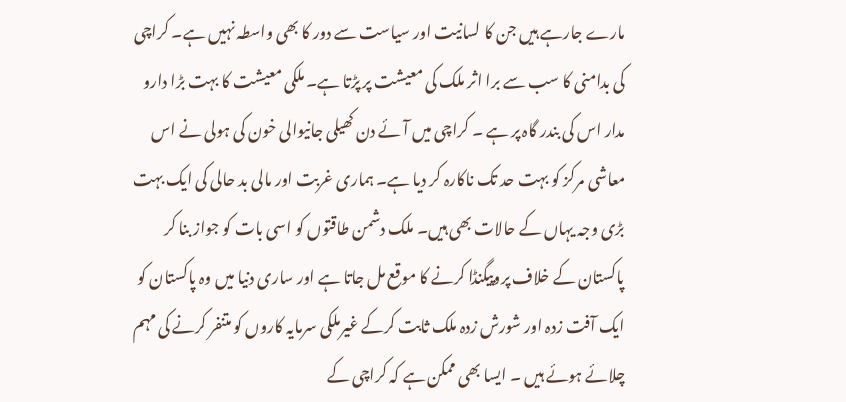مارے جارہے ہیں جن کا لسانیت اور سیاست سے دور کا بھی واسطہ نہیں ہے۔ کراچی کی بدامنی کا سب سے برا اثر ملک کی معیشت پر پڑتا ہے۔ ملکی معیشت کا بہت بڑا دارو مدار اس کی بندر گاہ پر ہے ۔ کراچی میں آئے دن کھیلی جانیوالی خون کی ہولی نے اس معاشی مرکز کو بہت حد تک ناکارہ کر دیا ہے۔ ہماری غربت اور مالی بد حالی کی ایک بہت بڑی وجہ یہاں کے حالات بھی ہیں۔ ملک دشمن طاقتوں کو اسی بات کو جواز بنا کر پاکستان کے خلاف پروپیگنڈا کرنے کا موقع مل جاتا ہے اور ساری دنیا میں وہ پاکستان کو ایک آفت زدہ اور شورش زدہ ملک ثابت کرکے غیرملکی سرمایہ کاروں کو متنفر کرنے کی مہم چلائے ہوئے ہیں ۔ ایسا بھی ممکن ہے کہ کراچی کے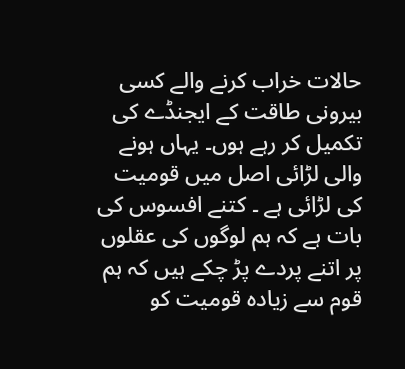حالات خراب کرنے والے کسی بیرونی طاقت کے ایجنڈے کی تکمیل کر رہے ہوں۔ یہاں ہونے والی لڑائی اصل میں قومیت کی لڑائی ہے ۔ کتنے افسوس کی بات ہے کہ ہم لوگوں کی عقلوں پر اتنے پردے پڑ چکے ہیں کہ ہم قوم سے زیادہ قومیت کو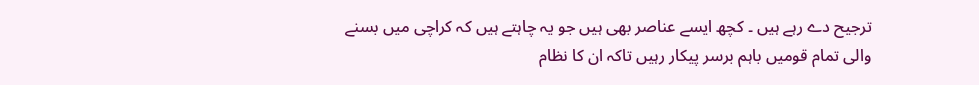ترجیح دے رہے ہیں ۔ کچھ ایسے عناصر بھی ہیں جو یہ چاہتے ہیں کہ کراچی میں بسنے والی تمام قومیں باہم برسر پیکار رہیں تاکہ ان کا نظام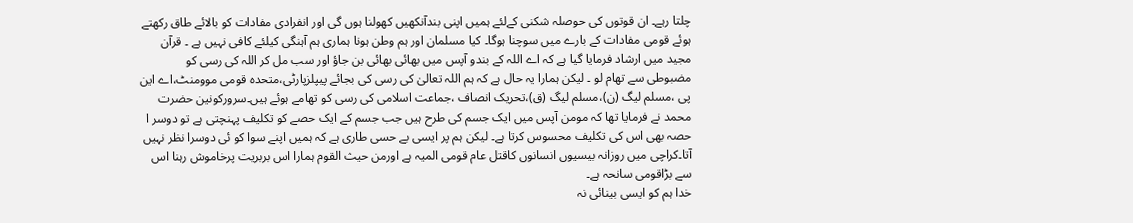چلتا رہے۔ ان قوتوں کی حوصلہ شکنی کےلئے ہمیں اپنی بندآنکھیں کھولنا ہوں گی اور انفرادی مفادات کو بالائے طاق رکھتے ہوئے قومی مفادات کے بارے میں سوچنا ہوگا۔ کیا مسلمان اور ہم وطن ہونا ہماری ہم آہنگی کیلئے کافی نہیں ہے ۔ قرآن مجید میں ارشاد فرمایا گیا ہے کہ اے اللہ کے بندو آپس میں بھائی بھائی بن جاؤ اور سب مل کر اللہ کی رسی کو مضبوطی سے تھام لو ۔ لیکن ہمارا یہ حال ہے کہ ہم اللہ تعالیٰ کی رسی کی بجائے پیپلزپارٹی،متحدہ قومی موومنٹ،اے این پی ،مسلم لیگ (ن)،مسلم لیگ (ق)،تحریک انصاف ،جماعت اسلامی کی رسی کو تھامے ہوئے ہیں۔سرورکونین حضرت محمد نے فرمایا تھا کہ مومن آپس میں ایک جسم کی طرح ہیں جب جسم کے ایک حصے کو تکلیف پہنچتی ہے تو دوسر ا حصہ بھی اس کی تکلیف محسوس کرتا ہے۔ لیکن ہم پر ایسی بے حسی طاری ہے کہ ہمیں اپنے سوا کو ئی دوسرا نظر نہیں آتا۔کراچی میں روزانہ بیسیوں انسانوں کاقتل عام قومی المیہ ہے اورمن حیث القوم ہمارا اس بربریت پرخاموش رہنا اس سے بڑاقومی سانحہ ہے۔
خدا ہم کو ایسی بینائی نہ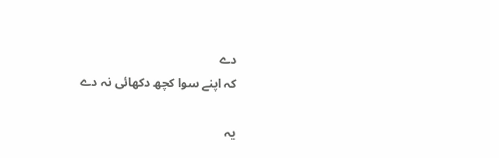دے
کہ اپنے سوا کچھ دکھائی نہ دے

یہ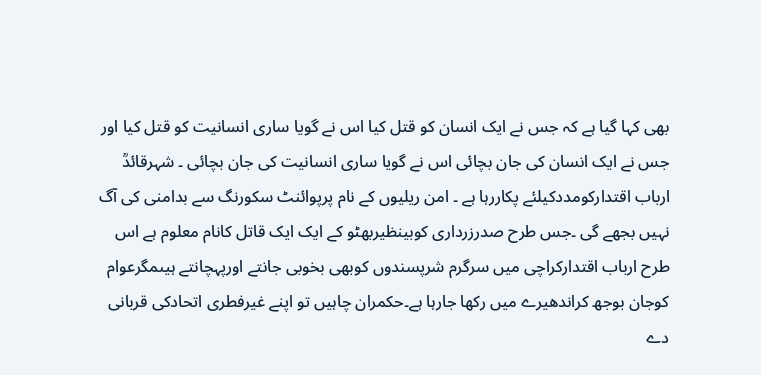بھی کہا گیا ہے کہ جس نے ایک انسان کو قتل کیا اس نے گویا ساری انسانیت کو قتل کیا اور جس نے ایک انسان کی جان بچائی اس نے گویا ساری انسانیت کی جان بچائی ۔ شہرقائدؒ ارباب اقتدارکومددکیلئے پکاررہا ہے ۔ امن ریلیوں کے نام پرپوائنٹ سکورنگ سے بدامنی کی آگ نہیں بجھے گی ۔جس طرح صدرزرداری کوبینظیربھٹو کے ایک ایک قاتل کانام معلوم ہے اس طرح ارباب اقتدارکراچی میں سرگرم شرپسندوں کوبھی بخوبی جانتے اورپہچانتے ہیںمگرعوام کوجان بوجھ کراندھیرے میں رکھا جارہا ہے۔حکمران چاہیں تو اپنے غیرفطری اتحادکی قربانی دے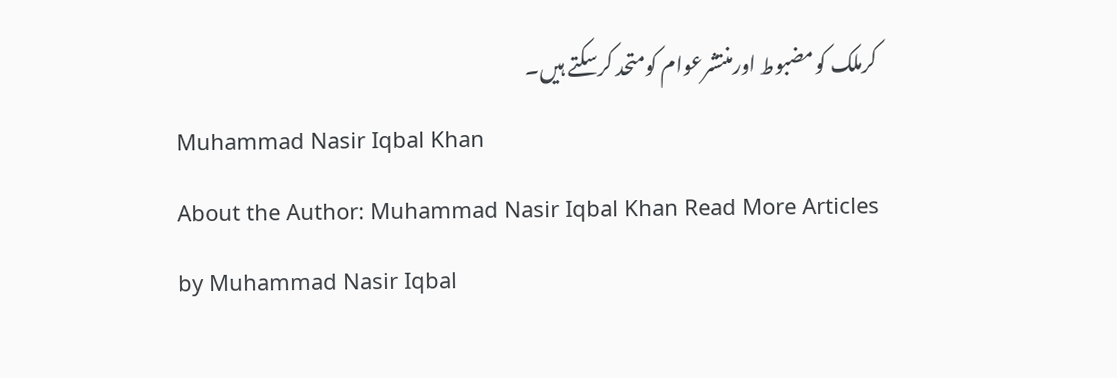کرملک کومضبوط اورمنتشرعوام کومتحد کرسکتے ہیں۔
Muhammad Nasir Iqbal Khan
About the Author: Muhammad Nasir Iqbal Khan Read More Articles by Muhammad Nasir Iqbal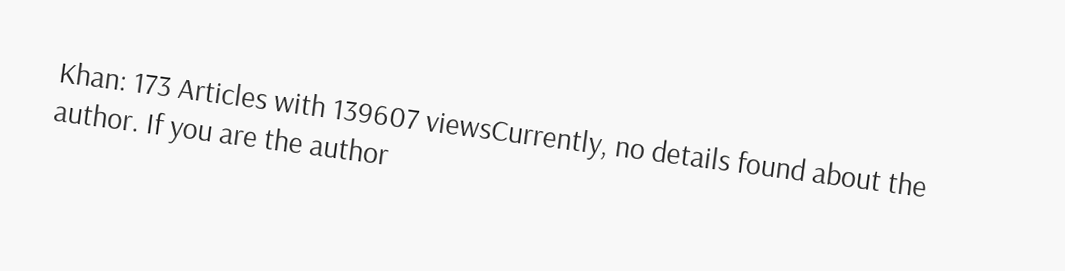Khan: 173 Articles with 139607 viewsCurrently, no details found about the author. If you are the author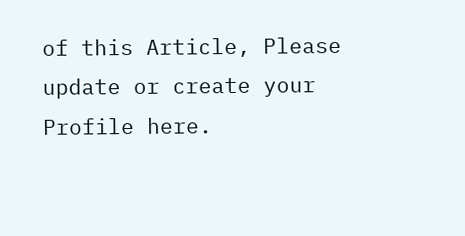of this Article, Please update or create your Profile here.